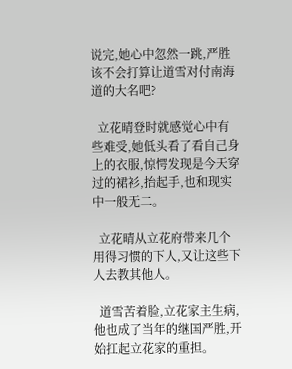说完,她心中忽然一跳,严胜该不会打算让道雪对付南海道的大名吧?

  立花晴登时就感觉心中有些难受,她低头看了看自己身上的衣服,惊愕发现是今天穿过的裙衫,抬起手,也和现实中一般无二。

  立花晴从立花府带来几个用得习惯的下人,又让这些下人去教其他人。

  道雪苦着脸,立花家主生病,他也成了当年的继国严胜,开始扛起立花家的重担。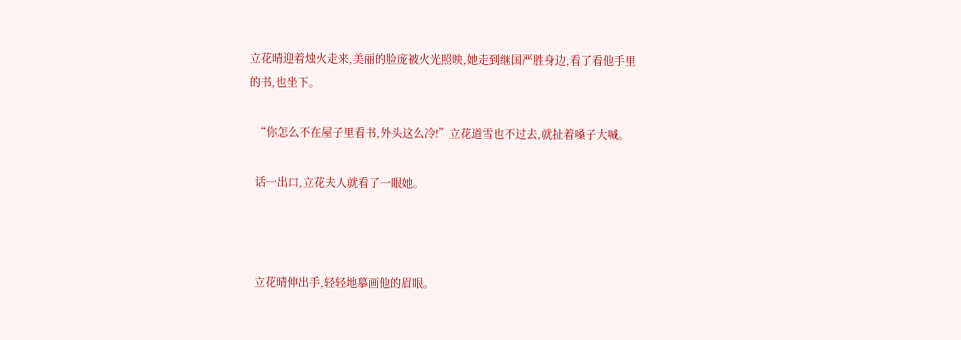立花晴迎着烛火走来,美丽的脸庞被火光照映,她走到继国严胜身边,看了看他手里的书,也坐下。

  “你怎么不在屋子里看书,外头这么冷!”立花道雪也不过去,就扯着嗓子大喊。

  话一出口,立花夫人就看了一眼她。



  立花晴伸出手,轻轻地摹画他的眉眼。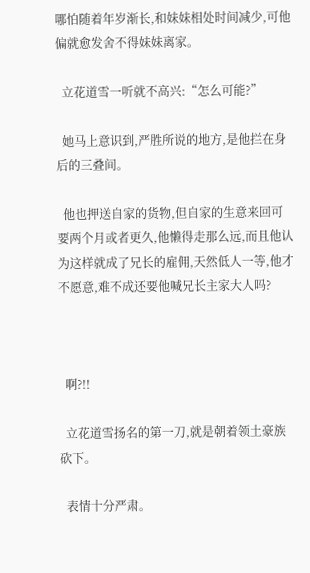哪怕随着年岁渐长,和妹妹相处时间减少,可他偏就愈发舍不得妹妹离家。

  立花道雪一听就不高兴:“怎么可能?”

  她马上意识到,严胜所说的地方,是他拦在身后的三叠间。

  他也押送自家的货物,但自家的生意来回可要两个月或者更久,他懒得走那么远,而且他认为这样就成了兄长的雇佣,天然低人一等,他才不愿意,难不成还要他喊兄长主家大人吗?



  啊?!!

  立花道雪扬名的第一刀,就是朝着领土豪族砍下。

  表情十分严肃。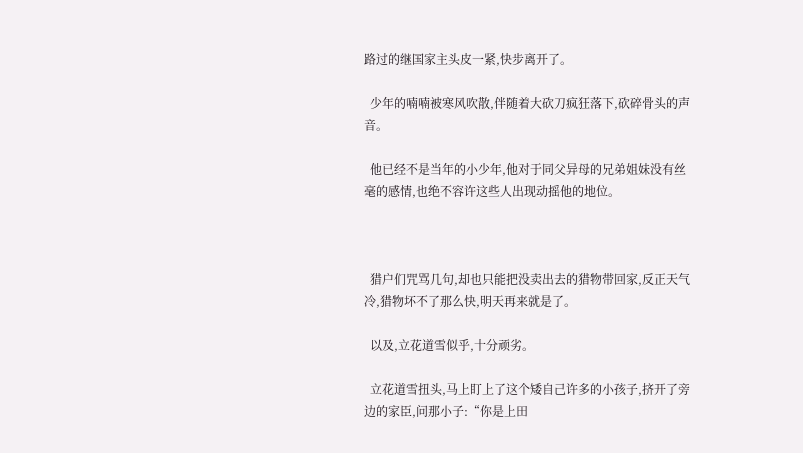路过的继国家主头皮一紧,快步离开了。

  少年的喃喃被寒风吹散,伴随着大砍刀疯狂落下,砍碎骨头的声音。

  他已经不是当年的小少年,他对于同父异母的兄弟姐妹没有丝毫的感情,也绝不容许这些人出现动摇他的地位。



  猎户们咒骂几句,却也只能把没卖出去的猎物带回家,反正天气冷,猎物坏不了那么快,明天再来就是了。

  以及,立花道雪似乎,十分顽劣。

  立花道雪扭头,马上盯上了这个矮自己许多的小孩子,挤开了旁边的家臣,问那小子:“你是上田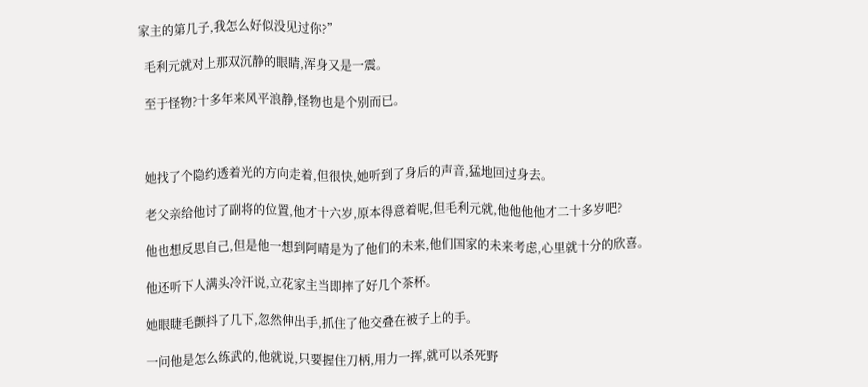家主的第几子,我怎么好似没见过你?”

  毛利元就对上那双沉静的眼睛,浑身又是一震。

  至于怪物?十多年来风平浪静,怪物也是个别而已。



  她找了个隐约透着光的方向走着,但很快,她听到了身后的声音,猛地回过身去。

  老父亲给他讨了副将的位置,他才十六岁,原本得意着呢,但毛利元就,他他他他才二十多岁吧?

  他也想反思自己,但是他一想到阿晴是为了他们的未来,他们国家的未来考虑,心里就十分的欣喜。

  他还听下人满头冷汗说,立花家主当即摔了好几个茶杯。

  她眼睫毛颤抖了几下,忽然伸出手,抓住了他交叠在被子上的手。

  一问他是怎么练武的,他就说,只要握住刀柄,用力一挥,就可以杀死野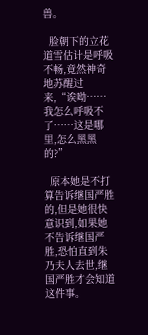兽。

  脸朝下的立花道雪估计是呼吸不畅,竟然神奇地苏醒过来,“诶呦……我怎么呼吸不了……这是哪里,怎么黑黑的?”

  原本她是不打算告诉继国严胜的,但是她很快意识到,如果她不告诉继国严胜,恐怕直到朱乃夫人去世,继国严胜才会知道这件事。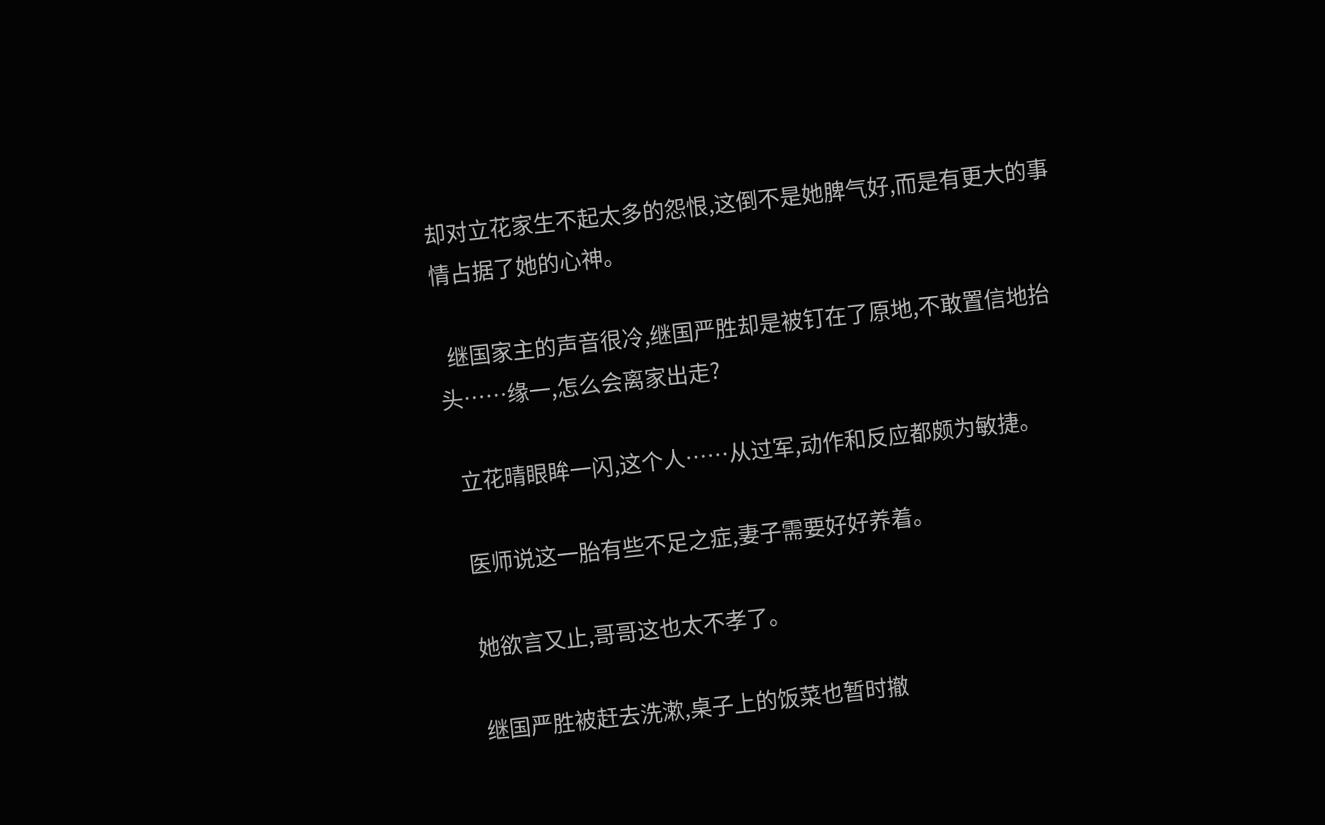却对立花家生不起太多的怨恨,这倒不是她脾气好,而是有更大的事情占据了她的心神。

  继国家主的声音很冷,继国严胜却是被钉在了原地,不敢置信地抬头……缘一,怎么会离家出走?

  立花晴眼眸一闪,这个人……从过军,动作和反应都颇为敏捷。

  医师说这一胎有些不足之症,妻子需要好好养着。

  她欲言又止,哥哥这也太不孝了。

  继国严胜被赶去洗漱,桌子上的饭菜也暂时撤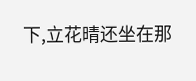下,立花晴还坐在那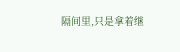隔间里,只是拿着继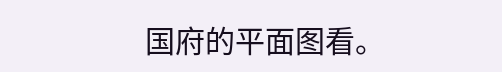国府的平面图看。